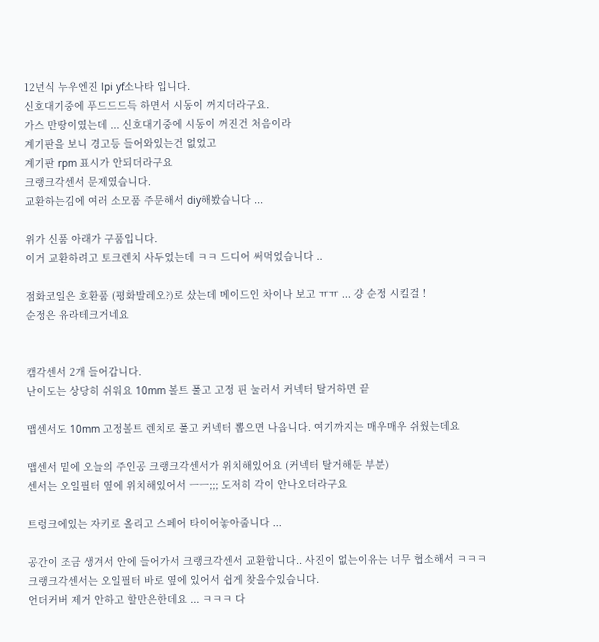12년식 누우엔진 lpi yf소나타 입니다.
신호대기중에 푸드드드득 하면서 시동이 꺼지더라구요.
가스 만땅이였는데 ... 신호대기중에 시동이 꺼진건 처음이라
계기판을 보니 경고등 들어와있는건 없었고
계기판 rpm 표시가 안되더라구요
크랭크각센서 문제였습니다.
교환하는김에 여러 소모품 주문해서 diy해봤습니다 ...

위가 신품 아래가 구품입니다.
이거 교환하려고 토크렌치 사두었는데 ㅋㅋ 드디어 써먹었습니다 ..

점화코일은 호환품 (평화발레오?)로 샀는데 메이드인 차이나 보고 ㅠㅠ ... 걍 순정 시킬걸 !
순정은 유라테크거네요


캠각센서 2개 들어갑니다.
난이도는 상당히 쉬워요 10mm 볼트 풀고 고정 핀 눌러서 커넥터 탈거하면 끝

맵센서도 10mm 고정볼트 렌치로 풀고 커넥터 뽑으면 나옵니다. 여기까지는 매우매우 쉬웠는데요

맵센서 밑에 오늘의 주인공 크랭크각센서가 위치해있어요 (커넥터 탈거해둔 부분)
센서는 오일필터 옆에 위치해있어서 ㅡㅡ;;; 도저히 각이 안나오더라구요

트렁크에있는 자키로 올리고 스페어 타이어놓아줍니다 ...

공간이 조금 생겨서 안에 들어가서 크랭크각센서 교환합니다.. 사진이 없는이유는 너무 협소해서 ㅋㅋㅋ
크랭크각센서는 오일필터 바로 옆에 있어서 쉽게 찾을수있습니다.
언더커버 제거 안하고 할만은한데요 ... ㅋㅋㅋ 다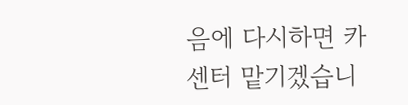음에 다시하면 카센터 맡기겠습니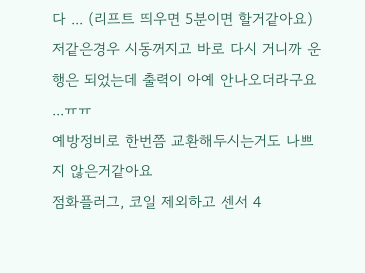다 ... (리프트 띄우면 5분이면 할거같아요)
저같은경우 시동꺼지고 바로 다시 거니까 운행은 되었는데 출력이 아예 안나오더라구요 ...ㅠㅠ
예방정비로 한번쯤 교환해두시는거도 나쁘지 않은거같아요
점화플러그, 코일 제외하고 센서 4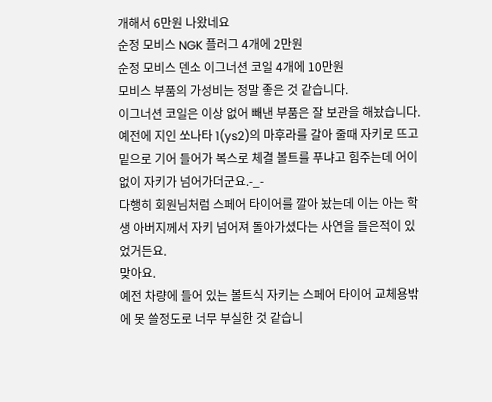개해서 6만원 나왔네요
순정 모비스 NGK 플러그 4개에 2만원
순정 모비스 덴소 이그너션 코일 4개에 10만원
모비스 부품의 가성비는 정말 좋은 것 같습니다.
이그너션 코일은 이상 없어 빼낸 부품은 잘 보관을 해놨습니다.
예전에 지인 쏘나타 1(ys2)의 마후라를 갈아 줄때 자키로 뜨고 밑으로 기어 들어가 복스로 체결 볼트를 푸냐고 힘주는데 어이없이 자키가 넘어가더군요.-_-
다행히 회원님처럼 스페어 타이어를 깔아 놨는데 이는 아는 학생 아버지께서 자키 넘어져 돌아가셨다는 사연을 들은적이 있었거든요.
맞아요.
예전 차량에 들어 있는 볼트식 자키는 스페어 타이어 교체용밖에 못 쓸정도로 너무 부실한 것 같습니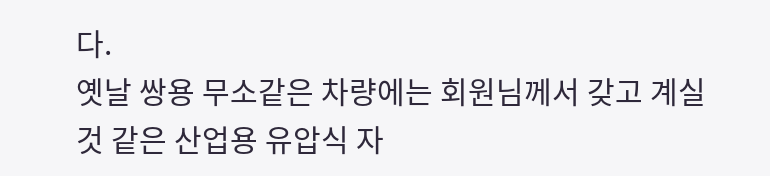다.
옛날 쌍용 무소같은 차량에는 회원님께서 갖고 계실것 같은 산업용 유압식 자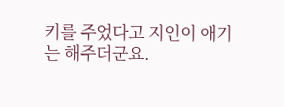키를 주었다고 지인이 애기는 해주더군요.